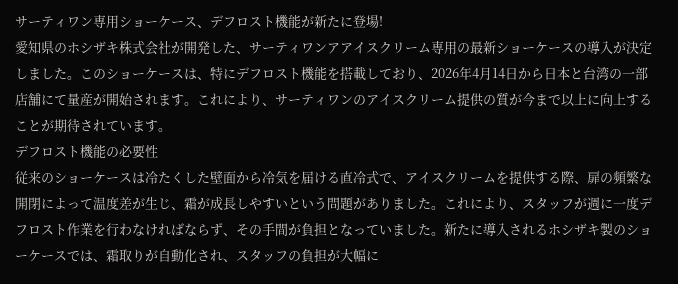サーティワン専用ショーケース、デフロスト機能が新たに登場!
愛知県のホシザキ株式会社が開発した、サーティワンアアイスクリーム専用の最新ショーケースの導入が決定しました。このショーケースは、特にデフロスト機能を搭載しており、2026年4月14日から日本と台湾の一部店舗にて量産が開始されます。これにより、サーティワンのアイスクリーム提供の質が今まで以上に向上することが期待されています。
デフロスト機能の必要性
従来のショーケースは冷たくした壁面から冷気を届ける直冷式で、アイスクリームを提供する際、扉の頻繁な開閉によって温度差が生じ、霜が成長しやすいという問題がありました。これにより、スタッフが週に一度デフロスト作業を行わなければならず、その手間が負担となっていました。新たに導入されるホシザキ製のショーケースでは、霜取りが自動化され、スタッフの負担が大幅に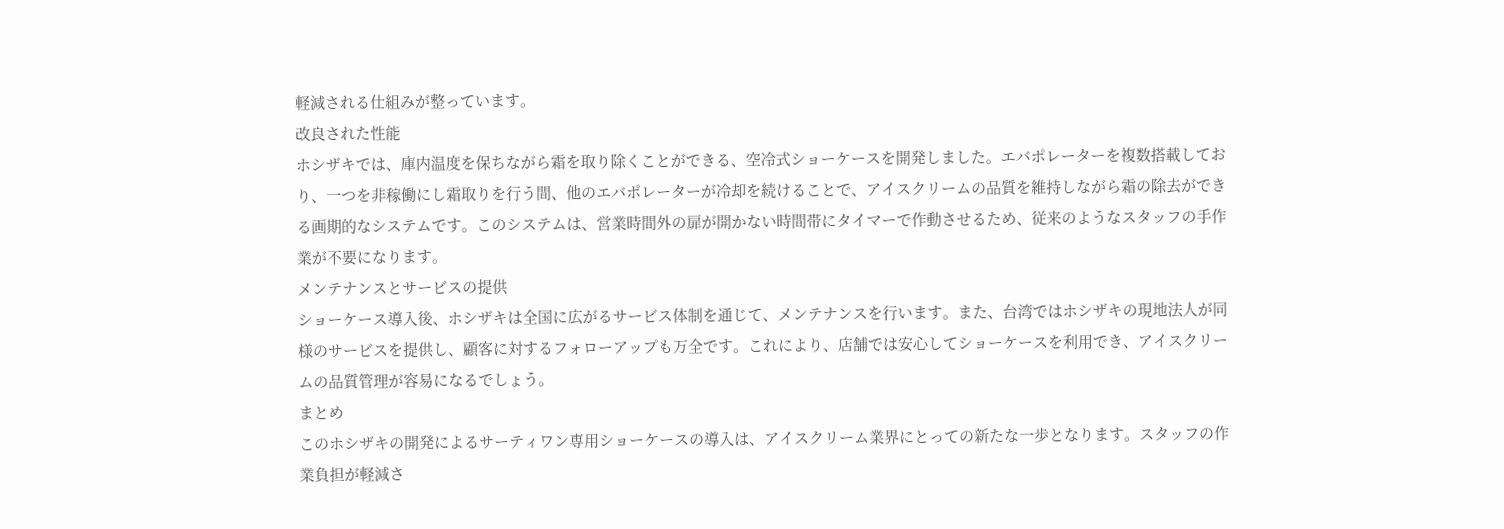軽減される仕組みが整っています。
改良された性能
ホシザキでは、庫内温度を保ちながら霜を取り除くことができる、空冷式ショーケースを開発しました。エバポレーターを複数搭載しており、一つを非稼働にし霜取りを行う間、他のエバポレーターが冷却を続けることで、アイスクリームの品質を維持しながら霜の除去ができる画期的なシステムです。このシステムは、営業時間外の扉が開かない時間帯にタイマーで作動させるため、従来のようなスタッフの手作業が不要になります。
メンテナンスとサービスの提供
ショーケース導入後、ホシザキは全国に広がるサービス体制を通じて、メンテナンスを行います。また、台湾ではホシザキの現地法人が同様のサービスを提供し、顧客に対するフォローアップも万全です。これにより、店舗では安心してショーケースを利用でき、アイスクリームの品質管理が容易になるでしょう。
まとめ
このホシザキの開発によるサーティワン専用ショーケースの導入は、アイスクリーム業界にとっての新たな一歩となります。スタッフの作業負担が軽減さ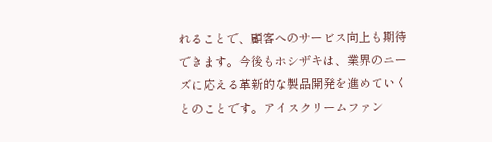れることで、顧客へのサービス向上も期待できます。今後もホシザキは、業界のニーズに応える革新的な製品開発を進めていくとのことです。アイスクリームファン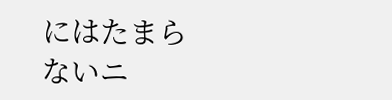にはたまらないニ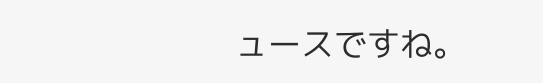ュースですね。